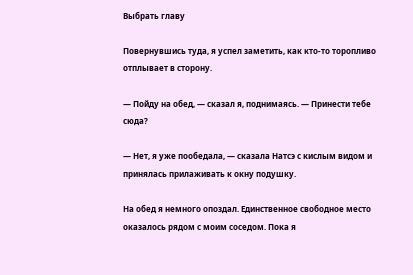Выбрать главу

Повернувшись туда, я успел заметить, как кто-то торопливо отплывает в сторону.

— Пойду на обед, — сказал я, поднимаясь. — Принести тебе сюда?

— Нет, я уже пообедала, — сказала Натсэ с кислым видом и принялась прилаживать к окну подушку.

На обед я немного опоздал. Единственное свободное место оказалось рядом с моим соседом. Пока я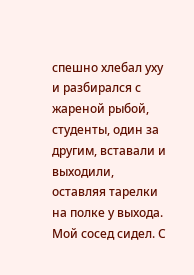спешно хлебал уху и разбирался с жареной рыбой, студенты, один за другим, вставали и выходили, оставляя тарелки на полке у выхода. Мой сосед сидел. С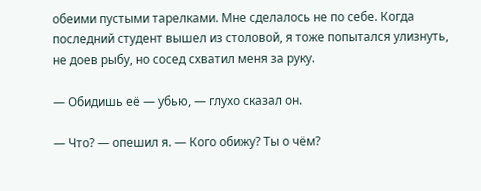обеими пустыми тарелками. Мне сделалось не по себе. Когда последний студент вышел из столовой, я тоже попытался улизнуть, не доев рыбу, но сосед схватил меня за руку.

— Обидишь её — убью, — глухо сказал он.

— Что? — опешил я. — Кого обижу? Ты о чём?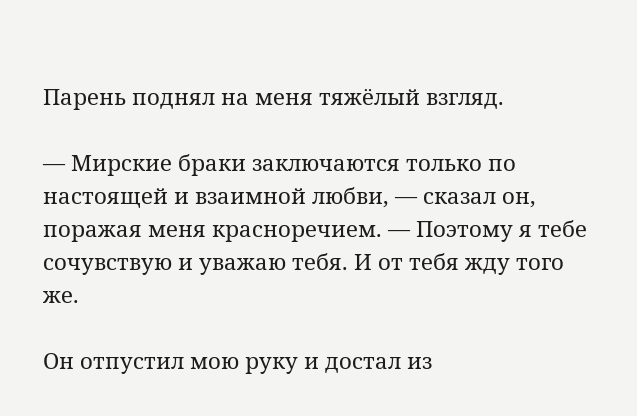Парень поднял на меня тяжёлый взгляд.

— Мирские браки заключаются только по настоящей и взаимной любви, — сказал он, поражая меня красноречием. — Поэтому я тебе сочувствую и уважаю тебя. И от тебя жду того же.

Он отпустил мою руку и достал из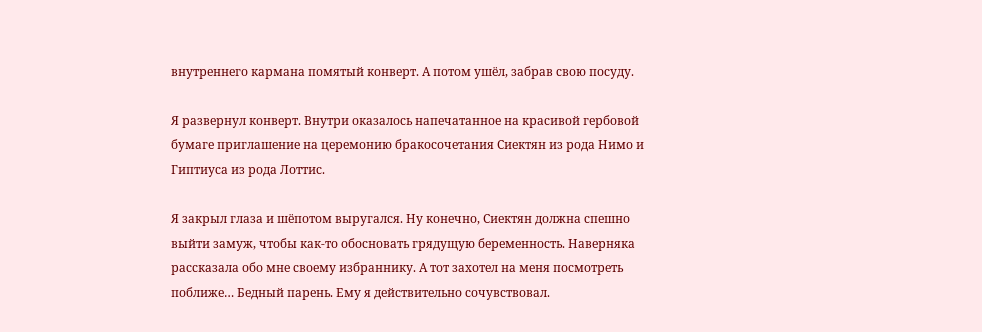внутреннего кармана помятый конверт. А потом ушёл, забрав свою посуду.

Я развернул конверт. Внутри оказалось напечатанное на красивой гербовой бумаге приглашение на церемонию бракосочетания Сиектян из рода Нимо и Гиптиуса из рода Лоттис.

Я закрыл глаза и шёпотом выругался. Ну конечно, Сиектян должна спешно выйти замуж, чтобы как-то обосновать грядущую беременность. Наверняка рассказала обо мне своему избраннику. А тот захотел на меня посмотреть поближе… Бедный парень. Ему я действительно сочувствовал.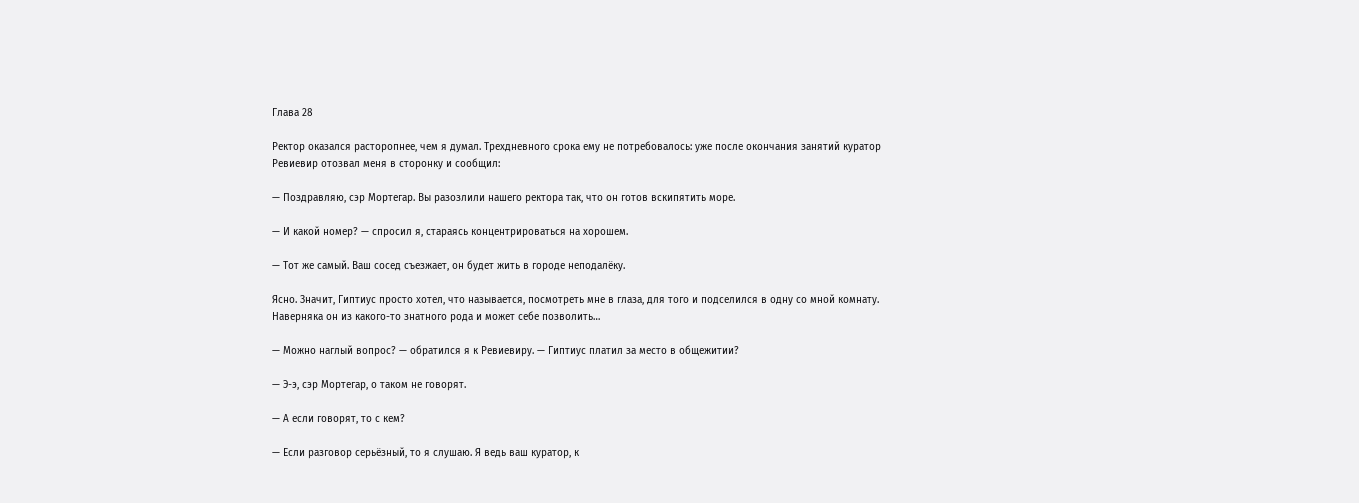Глава 28

Ректор оказался расторопнее, чем я думал. Трехдневного срока ему не потребовалось: уже после окончания занятий куратор Ревиевир отозвал меня в сторонку и сообщил:

— Поздравляю, сэр Мортегар. Вы разозлили нашего ректора так, что он готов вскипятить море.

— И какой номер? — спросил я, стараясь концентрироваться на хорошем.

— Тот же самый. Ваш сосед съезжает, он будет жить в городе неподалёку.

Ясно. Значит, Гиптиус просто хотел, что называется, посмотреть мне в глаза, для того и подселился в одну со мной комнату. Наверняка он из какого-то знатного рода и может себе позволить…

— Можно наглый вопрос? — обратился я к Ревиевиру. — Гиптиус платил за место в общежитии?

— Э-э, сэр Мортегар, о таком не говорят.

— А если говорят, то с кем?

— Если разговор серьёзный, то я слушаю. Я ведь ваш куратор, к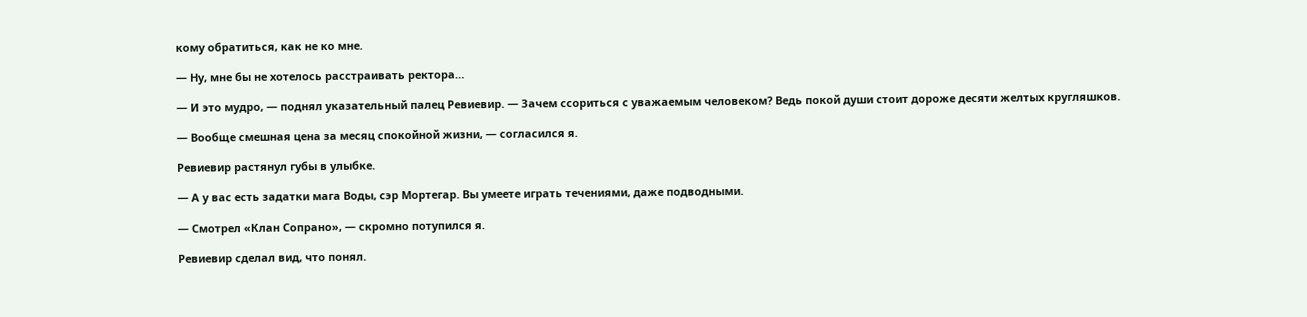кому обратиться, как не ко мне.

— Ну, мне бы не хотелось расстраивать ректора…

— И это мудро, — поднял указательный палец Ревиевир. — Зачем ссориться с уважаемым человеком? Ведь покой души стоит дороже десяти желтых кругляшков.

— Вообще смешная цена за месяц спокойной жизни, — согласился я.

Ревиевир растянул губы в улыбке.

— А у вас есть задатки мага Воды, сэр Мортегар. Вы умеете играть течениями, даже подводными.

— Смотрел «Клан Сопрано», — скромно потупился я.

Ревиевир сделал вид, что понял.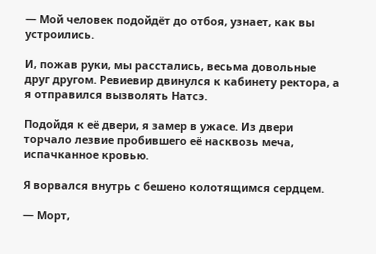— Мой человек подойдёт до отбоя, узнает, как вы устроились.

И, пожав руки, мы расстались, весьма довольные друг другом. Ревиевир двинулся к кабинету ректора, а я отправился вызволять Натсэ.

Подойдя к её двери, я замер в ужасе. Из двери торчало лезвие пробившего её насквозь меча, испачканное кровью.

Я ворвался внутрь с бешено колотящимся сердцем.

— Морт,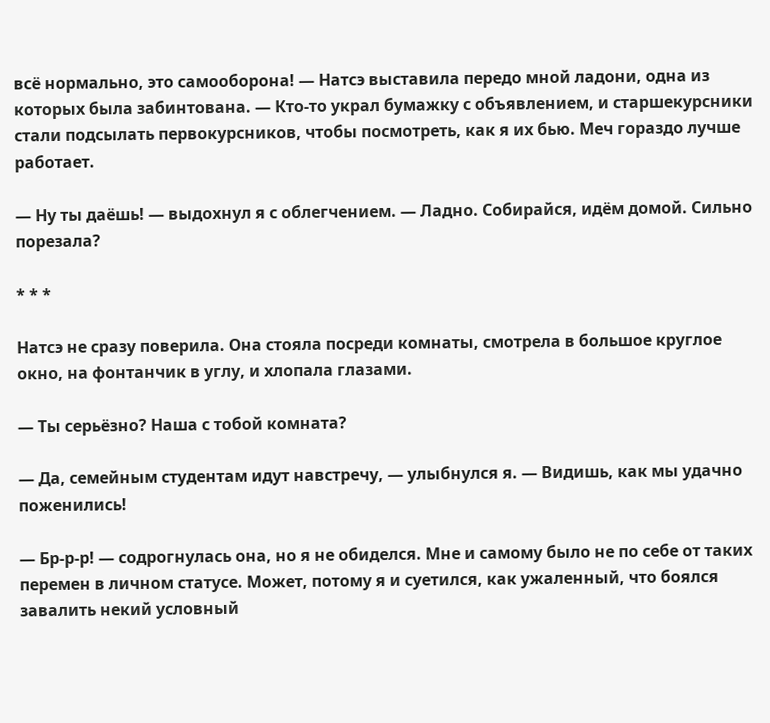всё нормально, это самооборона! — Натсэ выставила передо мной ладони, одна из которых была забинтована. — Кто-то украл бумажку с объявлением, и старшекурсники стали подсылать первокурсников, чтобы посмотреть, как я их бью. Меч гораздо лучше работает.

— Ну ты даёшь! — выдохнул я с облегчением. — Ладно. Собирайся, идём домой. Сильно порезала?

* * *

Натсэ не сразу поверила. Она стояла посреди комнаты, смотрела в большое круглое окно, на фонтанчик в углу, и хлопала глазами.

— Ты серьёзно? Наша с тобой комната?

— Да, семейным студентам идут навстречу, — улыбнулся я. — Видишь, как мы удачно поженились!

— Бр-р-р! — содрогнулась она, но я не обиделся. Мне и самому было не по себе от таких перемен в личном статусе. Может, потому я и суетился, как ужаленный, что боялся завалить некий условный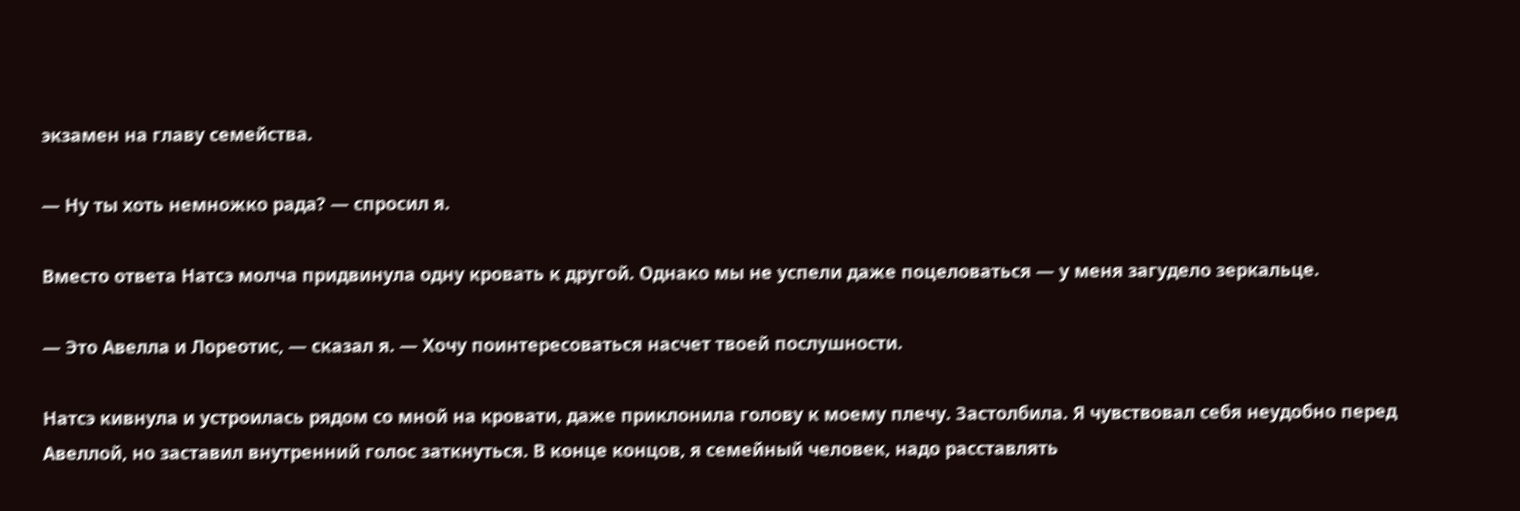экзамен на главу семейства.

— Ну ты хоть немножко рада? — спросил я.

Вместо ответа Натсэ молча придвинула одну кровать к другой. Однако мы не успели даже поцеловаться — у меня загудело зеркальце.

— Это Авелла и Лореотис, — сказал я. — Хочу поинтересоваться насчет твоей послушности.

Натсэ кивнула и устроилась рядом со мной на кровати, даже приклонила голову к моему плечу. Застолбила. Я чувствовал себя неудобно перед Авеллой, но заставил внутренний голос заткнуться. В конце концов, я семейный человек, надо расставлять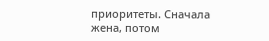приоритеты. Сначала жена, потом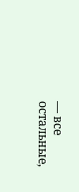— все остальные,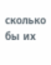сколько бы их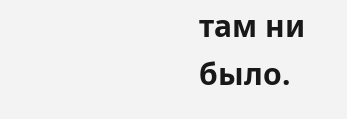там ни было.